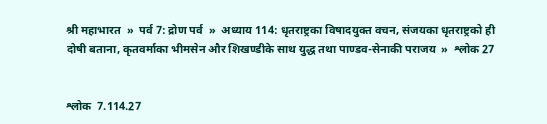श्री महाभारत  »  पर्व 7: द्रोण पर्व  »  अध्याय 114: धृतराष्ट्रका विषादयुक्त वचन, संजयका धृतराष्ट्रको ही दोषी बताना, कृतवर्माका भीमसेन और शिखण्डीके साथ युद्ध तथा पाण्डव-सेनाकी पराजय  »  श्लोक 27


श्लोक  7.114.27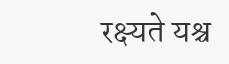रक्ष्यते यश्च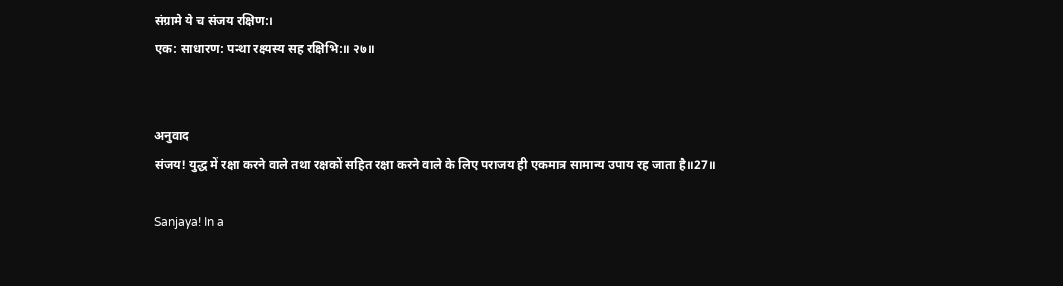संग्रामे ये च संजय रक्षिण:।
एक: साधारण: पन्था रक्ष्यस्य सह रक्षिभि:॥ २७॥


अनुवाद
संजय! युद्ध में रक्षा करने वाले तथा रक्षकों सहित रक्षा करने वाले के लिए पराजय ही एकमात्र सामान्य उपाय रह जाता है॥27॥

Sanjaya! In a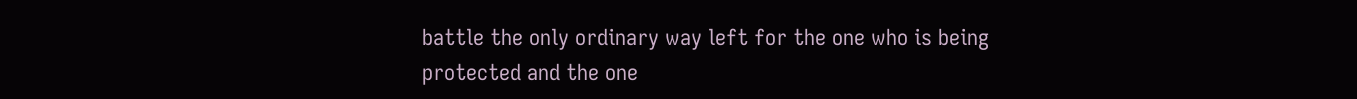battle the only ordinary way left for the one who is being protected and the one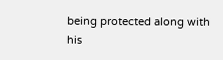being protected along with his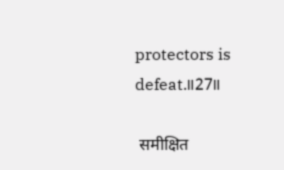protectors is defeat.॥27॥

 समीक्षित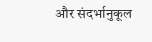और संदर्भानुकूल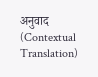अनुवाद (Contextual Translation)